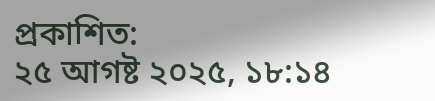প্রকাশিত:
২৫ আগষ্ট ২০২৫, ১৮:১৪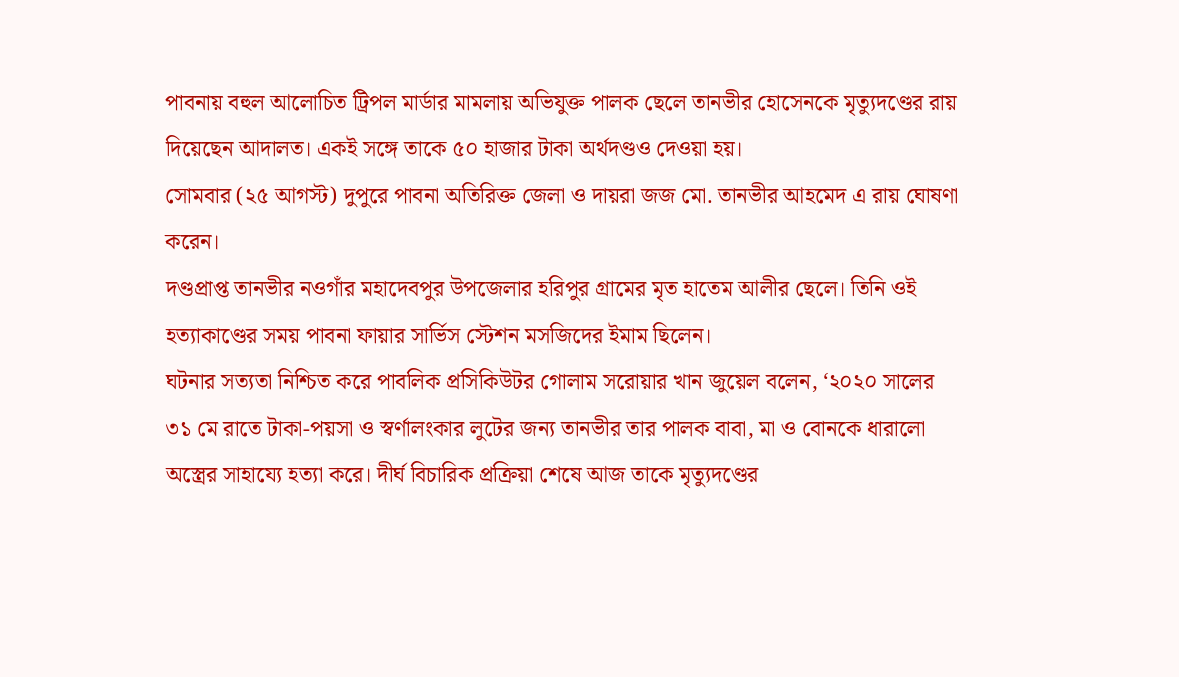পাবনায় বহুল আলোচিত ট্রিপল মার্ডার মামলায় অভিযুক্ত পালক ছেলে তানভীর হোসেনকে মৃত্যুদণ্ডের রায় দিয়েছেন আদালত। একই সঙ্গে তাকে ৫০ হাজার টাকা অর্থদণ্ডও দেওয়া হয়।
সোমবার (২৫ আগস্ট) দুপুরে পাবনা অতিরিক্ত জেলা ও দায়রা জজ মো. তানভীর আহমেদ এ রায় ঘোষণা করেন।
দণ্ডপ্রাপ্ত তানভীর নওগাঁর মহাদেবপুর উপজেলার হরিপুর গ্রামের মৃত হাতেম আলীর ছেলে। তিনি ওই হত্যাকাণ্ডের সময় পাবনা ফায়ার সার্ভিস স্টেশন মসজিদের ইমাম ছিলেন।
ঘটনার সত্যতা নিশ্চিত করে পাবলিক প্রসিকিউটর গোলাম সরোয়ার খান জুয়েল বলেন, ‘২০২০ সালের ৩১ মে রাতে টাকা-পয়সা ও স্বর্ণালংকার লুটের জন্য তানভীর তার পালক বাবা, মা ও বোনকে ধারালো অস্ত্রের সাহায্যে হত্যা করে। দীর্ঘ বিচারিক প্রক্রিয়া শেষে আজ তাকে মৃত্যুদণ্ডের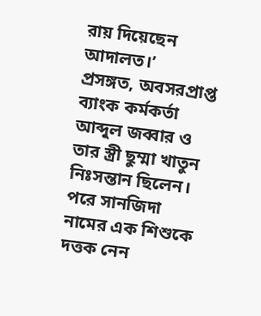রায় দিয়েছেন আদালত।’
প্রসঙ্গত, অবসরপ্রাপ্ত ব্যাংক কর্মকর্তা আব্দুল জব্বার ও তার স্ত্রী ছুম্মা খাতুন নিঃসন্তান ছিলেন। পরে সানজিদা নামের এক শিশুকে দত্তক নেন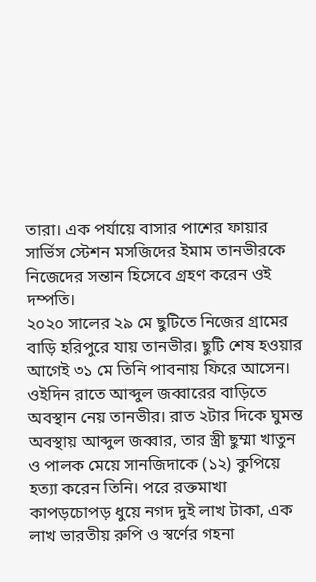তারা। এক পর্যায়ে বাসার পাশের ফায়ার সার্ভিস স্টেশন মসজিদের ইমাম তানভীরকে নিজেদের সন্তান হিসেবে গ্রহণ করেন ওই দম্পতি।
২০২০ সালের ২৯ মে ছুটিতে নিজের গ্রামের বাড়ি হরিপুরে যায় তানভীর। ছুটি শেষ হওয়ার আগেই ৩১ মে তিনি পাবনায় ফিরে আসেন।
ওইদিন রাতে আব্দুল জব্বারের বাড়িতে অবস্থান নেয় তানভীর। রাত ২টার দিকে ঘুমন্ত অবস্থায় আব্দুল জব্বার, তার স্ত্রী ছুম্মা খাতুন ও পালক মেয়ে সানজিদাকে (১২) কুপিয়ে হত্যা করেন তিনি। পরে রক্তমাখা কাপড়চোপড় ধুয়ে নগদ দুই লাখ টাকা, এক লাখ ভারতীয় রুপি ও স্বর্ণের গহনা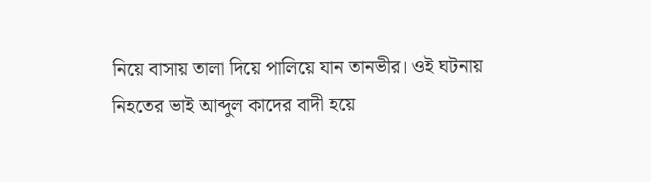নিয়ে বাসায় তালা দিয়ে পালিয়ে যান তানভীর। ওই ঘটনায় নিহতের ভাই আব্দুল কাদের বাদী হয়ে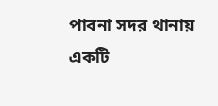পাবনা সদর থানায় একটি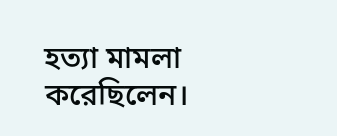হত্যা মামলা করেছিলেন।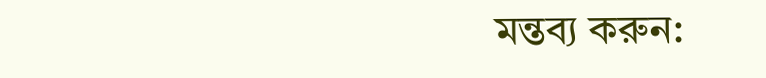মন্তব্য করুন: